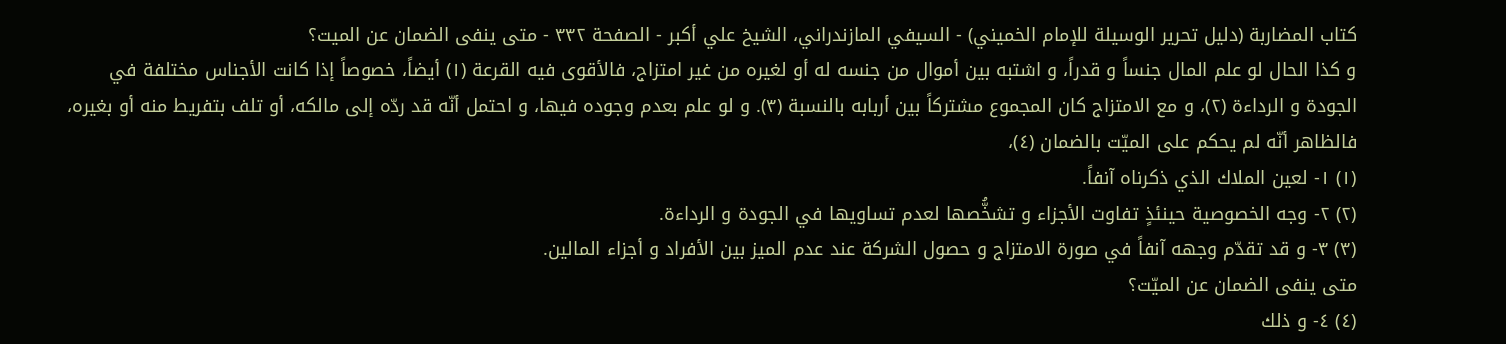كتاب المضاربة (دليل تحرير الوسيلة للإمام الخميني) - السيفي المازندراني، الشيخ علي أكبر - الصفحة ٣٣٢ - متى ينفى الضمان عن الميت؟
و كذا الحال لو علم المال جنساً و قدراً، و اشتبه بين أموال من جنسه له أو لغيره من غير امتزاج، فالأقوى فيه القرعة (١) أيضاً، خصوصاً إذا كانت الأجناس مختلفة في الجودة و الرداءة (٢)، و مع الامتزاج كان المجموع مشتركاً بين أربابه بالنسبة (٣). و لو علم بعدم وجوده فيها، و احتمل أنّه قد ردّه إلى مالكه، أو تلف بتفريط منه أو بغيره، فالظاهر أنّه لم يحكم على الميّت بالضمان (٤)،
(١) ١- لعين الملاك الذي ذكرناه آنفاً.
(٢) ٢- وجه الخصوصية حينئذٍ تفاوت الأجزاء و تشخُّصها لعدم تساويها في الجودة و الرداءة.
(٣) ٣- و قد تقدّم وجهه آنفاً في صورة الامتزاج و حصول الشركة عند عدم الميز بين الأفراد و أجزاء المالين.
متى ينفى الضمان عن الميّت؟
(٤) ٤- و ذلك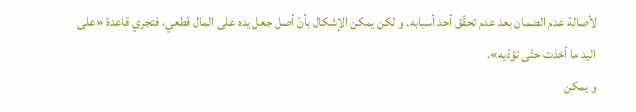لأصالة عدم الضمان بعد عدم تحقّق أحد أسبابه. و لكن يمكن الإشكال بأنّ أصل جعل يده على المال قطعي، فتجري قاعدة «على اليد ما أخذت حتّى تؤدّيه».
و يمكن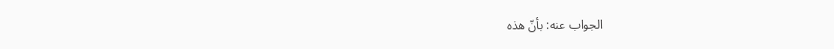الجواب عنه: بأنّ هذه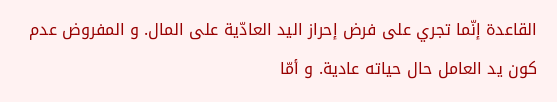القاعدة إنّما تجري على فرض إحراز اليد العادّية على المال. و المفروض عدم كون يد العامل حال حياته عادية. و أمّا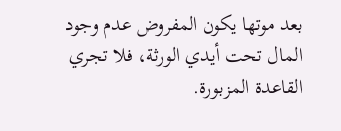بعد موتها يكون المفروض عدم وجود المال تحت أيدي الورثة، فلا تجري القاعدة المزبورة.